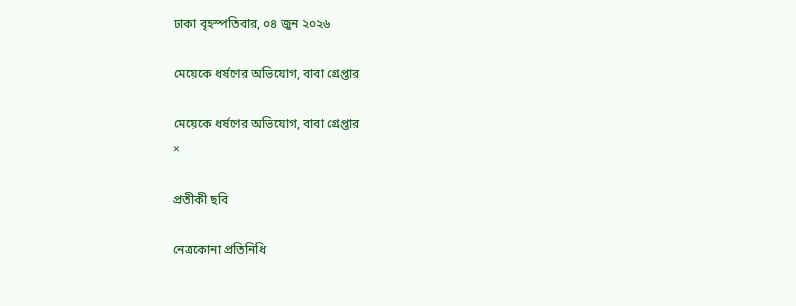ঢাকা বৃহস্পতিবার, ০৪ জুন ২০২৬

মেয়েকে ধর্ষণের অভিযোগ, বাবা গ্রেপ্তার

মেয়েকে ধর্ষণের অভিযোগ, বাবা গ্রেপ্তার
×

প্রতীকী ছবি

নেত্রকোনা প্রতিনিধি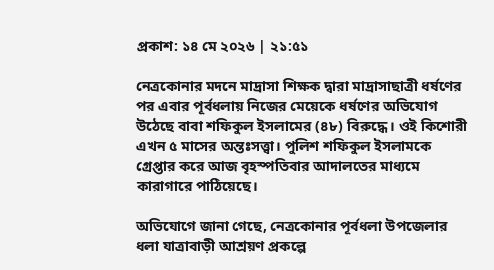প্রকাশ: ১৪ মে ২০২৬ | ২১:৫১

নেত্রকোনার মদনে মাদ্রাসা শিক্ষক দ্বারা মাদ্রাসাছাত্রী ধর্ষণের পর এবার পূর্বধলায় নিজের মেয়েকে ধর্ষণের অভিযোগ উঠেছে বাবা শফিকুল ইসলামের (৪৮) বিরুদ্ধে। ওই কিশোরী এখন ৫ মাসের অন্তঃসত্ত্বা। পুলিশ শফিকুল ইসলামকে গ্রেপ্তার করে আজ বৃহস্পতিবার আদালতের মাধ্যমে কারাগারে পাঠিয়েছে।

অভিযোগে জানা গেছে, নেত্রকোনার পূর্বধলা উপজেলার ধলা যাত্রাবাড়ী আশ্রয়ণ প্রকল্পে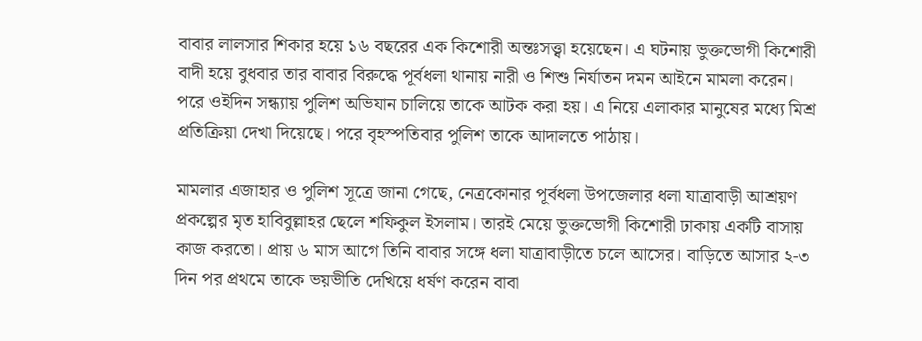বাবার লালসার শিকার হয়ে ১৬ বছরের এক কিশোরী অন্তঃসত্ত্বা হয়েছেন। এ ঘটনায় ভুক্তভোগী কিশোরী বাদী হয়ে বুধবার তার বাবার বিরুদ্ধে পূর্বধলা থানায় নারী ও শিশু নির্যাতন দমন আইনে মামলা করেন। পরে ওইদিন সন্ধ্যায় পুলিশ অভিযান চালিয়ে তাকে আটক করা হয়। এ নিয়ে এলাকার মানুষের মধ্যে মিশ্র প্রতিক্রিয়া দেখা দিয়েছে। পরে বৃহস্পতিবার পুলিশ তাকে আদালতে পাঠায়।

মামলার এজাহার ও পুলিশ সূত্রে জানা গেছে, নেত্রকোনার পূর্বধলা উপজেলার ধলা যাত্রাবাড়ী আশ্রয়ণ প্রকল্পের মৃত হাবিবুল্লাহর ছেলে শফিকুল ইসলাম। তারই মেয়ে ভুক্তভোগী কিশোরী ঢাকায় একটি বাসায় কাজ করতো। প্রায় ৬ মাস আগে তিনি বাবার সঙ্গে ধলা যাত্রাবাড়ীতে চলে আসের। বাড়িতে আসার ২-৩ দিন পর প্রথমে তাকে ভয়ভীতি দেখিয়ে ধর্ষণ করেন বাবা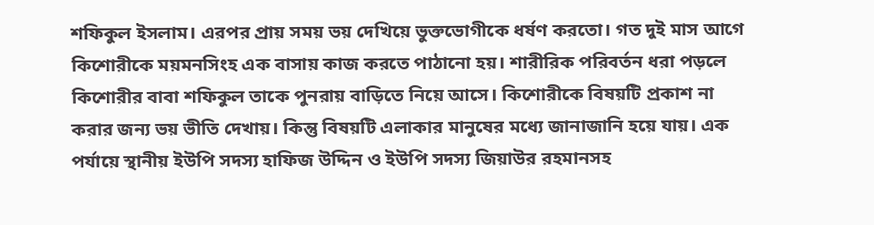শফিকুল ইসলাম। এরপর প্রায় সময় ভয় দেখিয়ে ভুক্তভোগীকে ধর্ষণ করতো। গত দুই মাস আগে কিশোরীকে ময়মনসিংহ এক বাসায় কাজ করতে পাঠানো হয়। শারীরিক পরিবর্তন ধরা পড়লে কিশোরীর বাবা শফিকুল তাকে পুনরায় বাড়িতে নিয়ে আসে। কিশোরীকে বিষয়টি প্রকাশ না করার জন্য ভয় ভীতি দেখায়। কিন্তু বিষয়টি এলাকার মানুষের মধ্যে জানাজানি হয়ে যায়। এক পর্যায়ে স্থানীয় ইউপি সদস্য হাফিজ উদ্দিন ও ইউপি সদস্য জিয়াউর রহমানসহ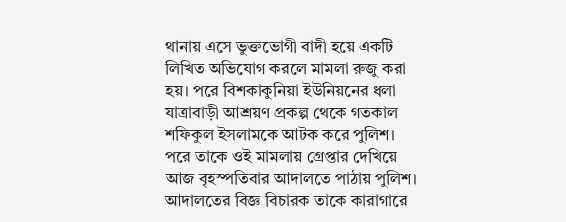থানায় এসে ভুক্তভোগী বাদী হয়ে একটি লিখিত অভিযোগ করলে মামলা রুজু করা হয়। পরে বিশকাকুনিয়া ইউনিয়নের ধলা যাত্রাবাড়ী আশ্রয়ণ প্রকল্প থেকে গতকাল শফিকুল ইসলামকে আটক করে পুলিশ। পরে তাকে ওই মামলায় গ্রেপ্তার দেখিয়ে আজ বৃহস্পতিবার আদালতে পাঠায় পুলিশ। আদালতের বিজ্ঞ বিচারক তাকে কারাগারে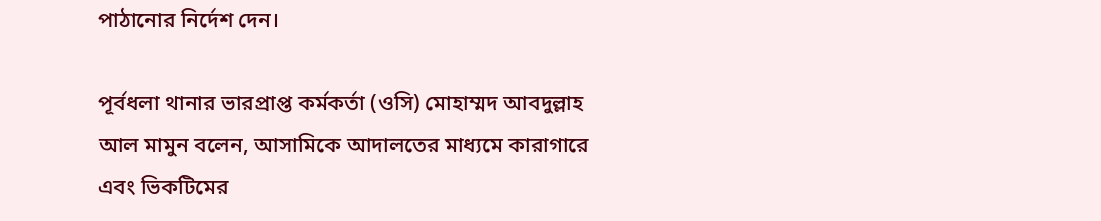পাঠানোর নির্দেশ দেন।

পূর্বধলা থানার ভারপ্রাপ্ত কর্মকর্তা (ওসি) মোহাম্মদ আবদুল্লাহ আল মামুন বলেন, আসামিকে আদালতের মাধ্যমে কারাগারে এবং ভিকটিমের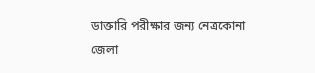ডাক্তারি পরীক্ষার জন্য নেত্রকোনা জেলা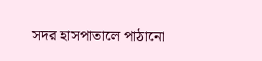সদর হাসপাতালে পাঠানো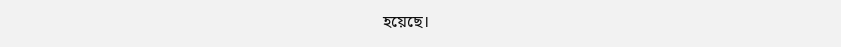হয়েছে।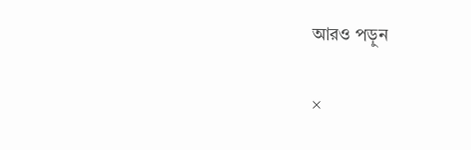আরও পড়ুন

×